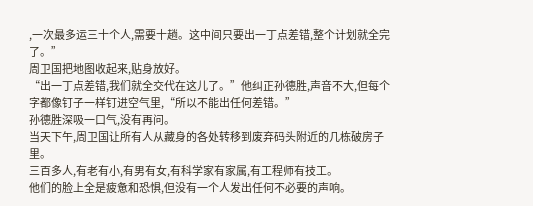,一次最多运三十个人,需要十趟。这中间只要出一丁点差错,整个计划就全完了。”
周卫国把地图收起来,贴身放好。
“出一丁点差错,我们就全交代在这儿了。”他纠正孙德胜,声音不大,但每个字都像钉子一样钉进空气里,“所以不能出任何差错。”
孙德胜深吸一口气,没有再问。
当天下午,周卫国让所有人从藏身的各处转移到废弃码头附近的几栋破房子里。
三百多人,有老有小,有男有女,有科学家有家属,有工程师有技工。
他们的脸上全是疲惫和恐惧,但没有一个人发出任何不必要的声响。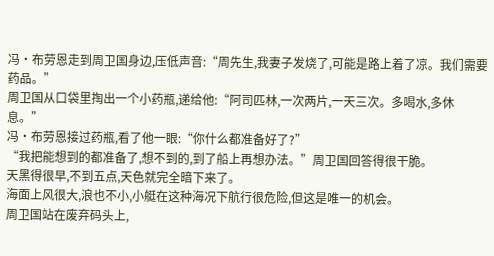冯·布劳恩走到周卫国身边,压低声音:“周先生,我妻子发烧了,可能是路上着了凉。我们需要药品。”
周卫国从口袋里掏出一个小药瓶,递给他:“阿司匹林,一次两片,一天三次。多喝水,多休息。”
冯·布劳恩接过药瓶,看了他一眼:“你什么都准备好了?”
“我把能想到的都准备了,想不到的,到了船上再想办法。”周卫国回答得很干脆。
天黑得很早,不到五点,天色就完全暗下来了。
海面上风很大,浪也不小,小艇在这种海况下航行很危险,但这是唯一的机会。
周卫国站在废弃码头上,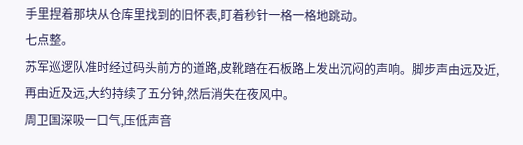手里捏着那块从仓库里找到的旧怀表,盯着秒针一格一格地跳动。
七点整。
苏军巡逻队准时经过码头前方的道路,皮靴踏在石板路上发出沉闷的声响。脚步声由远及近,再由近及远,大约持续了五分钟,然后消失在夜风中。
周卫国深吸一口气,压低声音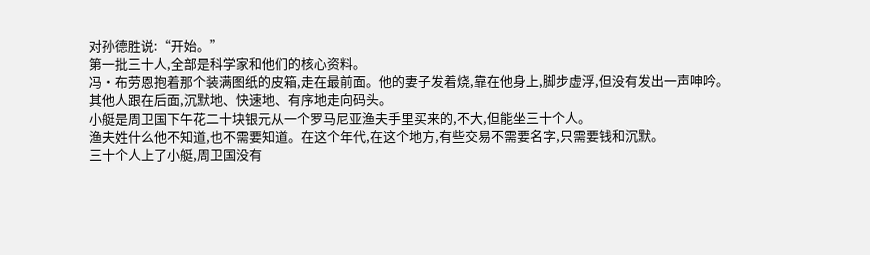对孙德胜说:“开始。”
第一批三十人,全部是科学家和他们的核心资料。
冯·布劳恩抱着那个装满图纸的皮箱,走在最前面。他的妻子发着烧,靠在他身上,脚步虚浮,但没有发出一声呻吟。
其他人跟在后面,沉默地、快速地、有序地走向码头。
小艇是周卫国下午花二十块银元从一个罗马尼亚渔夫手里买来的,不大,但能坐三十个人。
渔夫姓什么他不知道,也不需要知道。在这个年代,在这个地方,有些交易不需要名字,只需要钱和沉默。
三十个人上了小艇,周卫国没有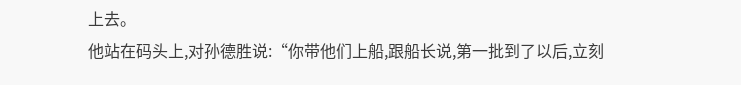上去。
他站在码头上,对孙德胜说:“你带他们上船,跟船长说,第一批到了以后,立刻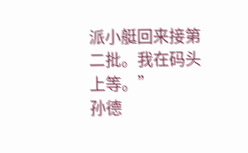派小艇回来接第二批。我在码头上等。”
孙德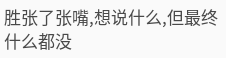胜张了张嘴,想说什么,但最终什么都没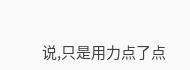说,只是用力点了点